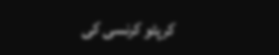کرپٹو کرنسی کی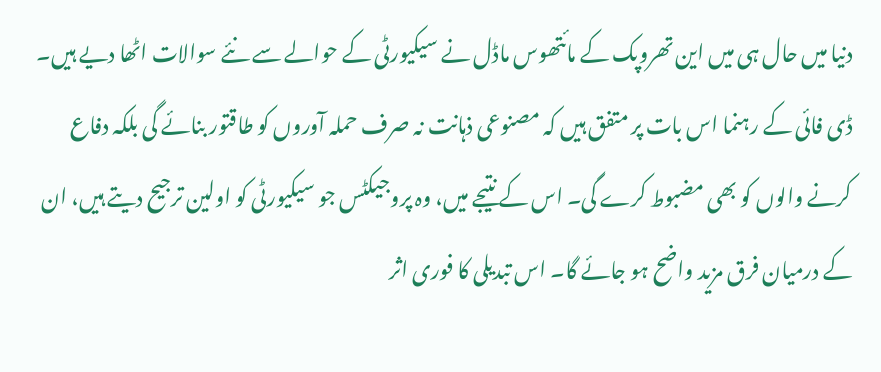دنیا میں حال ہی میں این تھروپک کے مائتھوس ماڈل نے سیکیورٹی کے حوالے سے نئے سوالات اٹھا دیے ہیں۔ ڈی فائی کے رہنما اس بات پر متفق ہیں کہ مصنوعی ذہانت نہ صرف حملہ آوروں کو طاقتور بنائے گی بلکہ دفاع کرنے والوں کو بھی مضبوط کرے گی۔ اس کے نتیجے میں، وہ پروجیکٹس جو سیکیورٹی کو اولین ترجیح دیتے ہیں، ان کے درمیان فرق مزید واضح ہو جائے گا۔ اس تبدیلی کا فوری اثر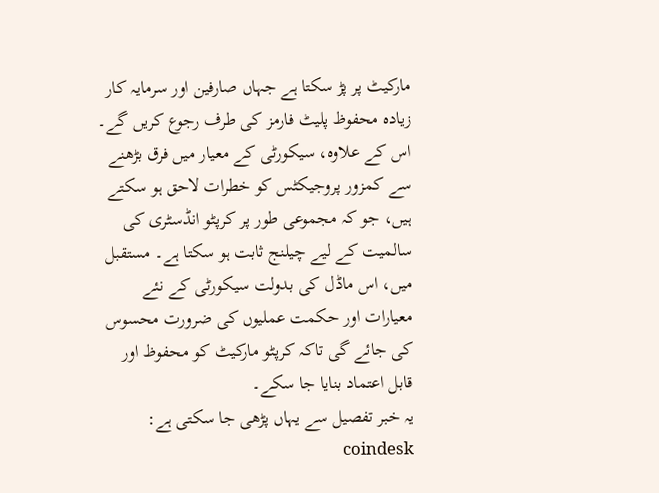مارکیٹ پر پڑ سکتا ہے جہاں صارفین اور سرمایہ کار زیادہ محفوظ پلیٹ فارمز کی طرف رجوع کریں گے۔ اس کے علاوہ، سیکورٹی کے معیار میں فرق بڑھنے سے کمزور پروجیکٹس کو خطرات لاحق ہو سکتے ہیں، جو کہ مجموعی طور پر کرپٹو انڈسٹری کی سالمیت کے لیے چیلنج ثابت ہو سکتا ہے۔ مستقبل میں، اس ماڈل کی بدولت سیکورٹی کے نئے معیارات اور حکمت عملیوں کی ضرورت محسوس کی جائے گی تاکہ کرپٹو مارکیٹ کو محفوظ اور قابل اعتماد بنایا جا سکے۔
یہ خبر تفصیل سے یہاں پڑھی جا سکتی ہے: coindesk